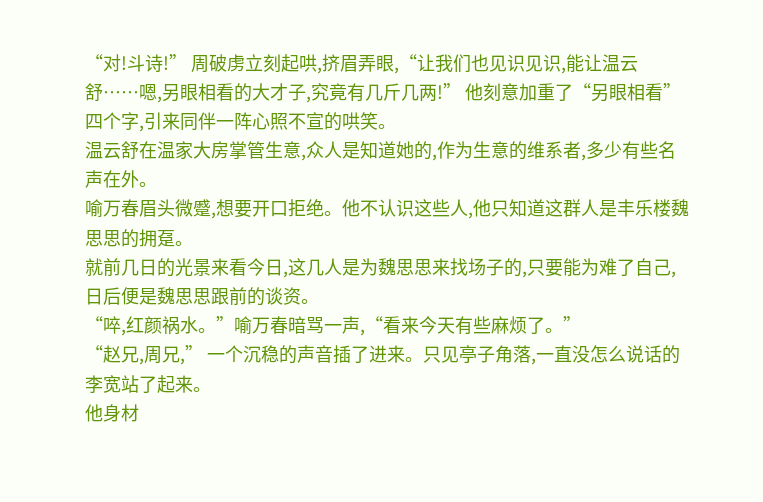“对!斗诗!” 周破虏立刻起哄,挤眉弄眼,“让我们也见识见识,能让温云舒……嗯,另眼相看的大才子,究竟有几斤几两!” 他刻意加重了“另眼相看”四个字,引来同伴一阵心照不宣的哄笑。
温云舒在温家大房掌管生意,众人是知道她的,作为生意的维系者,多少有些名声在外。
喻万春眉头微蹙,想要开口拒绝。他不认识这些人,他只知道这群人是丰乐楼魏思思的拥趸。
就前几日的光景来看今日,这几人是为魏思思来找场子的,只要能为难了自己,日后便是魏思思跟前的谈资。
“啐,红颜祸水。”喻万春暗骂一声,“看来今天有些麻烦了。”
“赵兄,周兄,” 一个沉稳的声音插了进来。只见亭子角落,一直没怎么说话的李宽站了起来。
他身材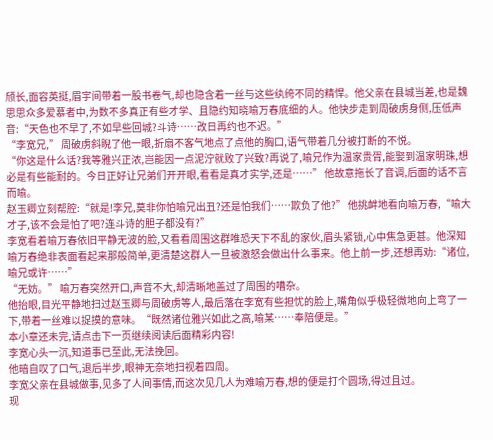颀长,面容英挺,眉宇间带着一股书卷气,却也隐含着一丝与这些纨绔不同的精悍。他父亲在县城当差,也是魏思思众多爱慕者中,为数不多真正有些才学、且隐约知晓喻万春底细的人。他快步走到周破虏身侧,压低声音:“天色也不早了,不如早些回城?斗诗……改日再约也不迟。”
“李宽兄,” 周破虏斜睨了他一眼,折扇不客气地点了点他的胸口,语气带着几分被打断的不悦。
“你这是什么话?我等雅兴正浓,岂能因一点泥泞就败了兴致?再说了,喻兄作为温家贵胥,能娶到温家明珠,想必是有些能耐的。今日正好让兄弟们开开眼,看看是真才实学,还是……” 他故意拖长了音调,后面的话不言而喻。
赵玉卿立刻帮腔:“就是!李兄,莫非你怕喻兄出丑?还是怕我们……欺负了他?” 他挑衅地看向喻万春,“喻大才子,该不会是怕了吧?连斗诗的胆子都没有?”
李宽看着喻万春依旧平静无波的脸,又看看周围这群唯恐天下不乱的家伙,眉头紧锁,心中焦急更甚。他深知喻万春绝非表面看起来那般简单,更清楚这群人一旦被激怒会做出什么事来。他上前一步,还想再劝:“诸位,喻兄或许……”
“无妨。” 喻万春突然开口,声音不大,却清晰地盖过了周围的嘈杂。
他抬眼,目光平静地扫过赵玉卿与周破虏等人,最后落在李宽有些担忧的脸上,嘴角似乎极轻微地向上弯了一下,带着一丝难以捉摸的意味。“既然诸位雅兴如此之高,喻某……奉陪便是。”
本小章还未完,请点击下一页继续阅读后面精彩内容!
李宽心头一沉,知道事已至此,无法挽回。
他暗自叹了口气,退后半步,眼神无奈地扫视着四周。
李宽父亲在县城做事,见多了人间事情,而这次见几人为难喻万春,想的便是打个圆场,得过且过。
现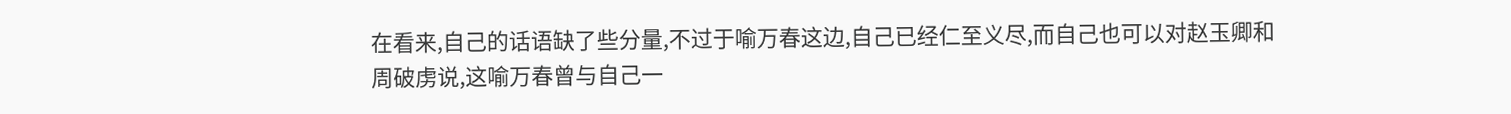在看来,自己的话语缺了些分量,不过于喻万春这边,自己已经仁至义尽,而自己也可以对赵玉卿和周破虏说,这喻万春曾与自己一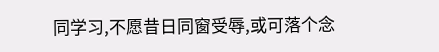同学习,不愿昔日同窗受辱,或可落个念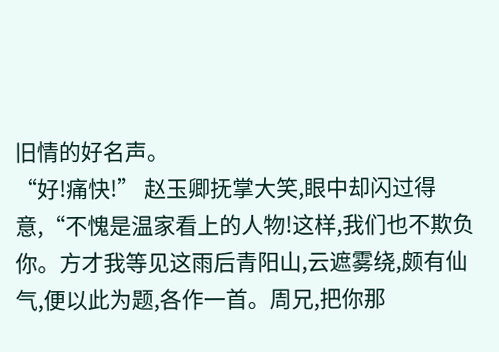旧情的好名声。
“好!痛快!” 赵玉卿抚掌大笑,眼中却闪过得意,“不愧是温家看上的人物!这样,我们也不欺负你。方才我等见这雨后青阳山,云遮雾绕,颇有仙气,便以此为题,各作一首。周兄,把你那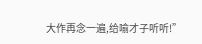大作再念一遍,给喻才子听听!”